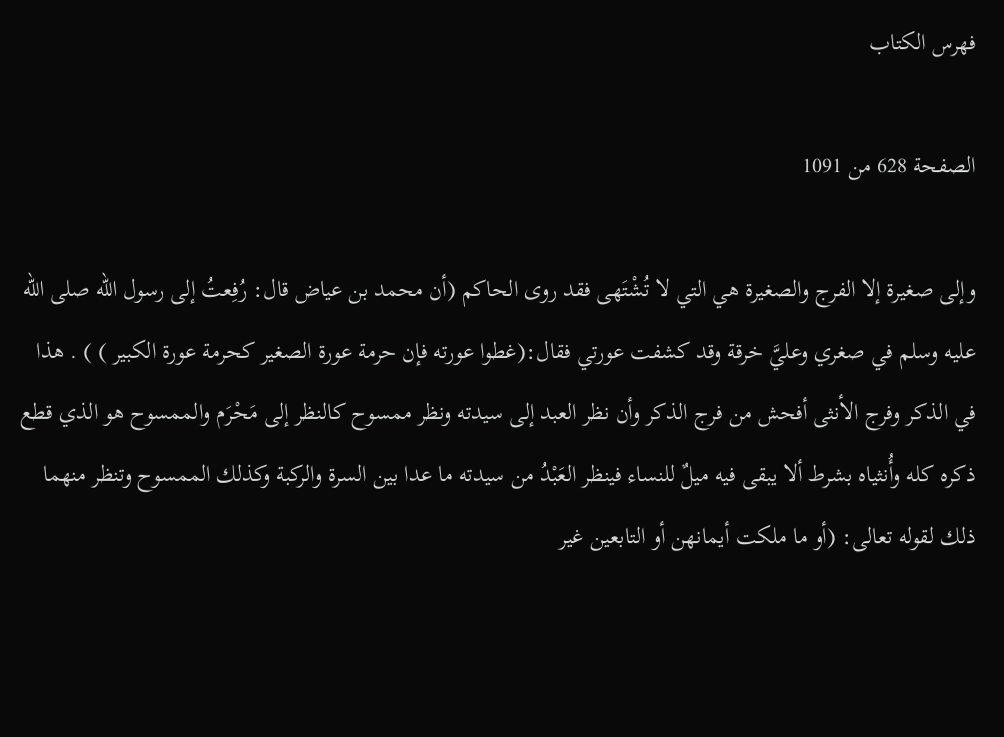فهرس الكتاب

الصفحة 628 من 1091

وإلى صغيرة إلا الفرج والصغيرة هي التي لا تُشْتَهى فقد روى الحاكم (أن محمد بن عياض قال: رُفِعتُ إلى رسول الله صلى الله عليه وسلم في صغري وعليَّ خرقة وقد كشفت عورتي فقال:(غطوا عورته فإن حرمة عورة الصغير كحرمة عورة الكبير ) ) . هذا في الذكر وفرج الأنثى أفحش من فرج الذكر وأن نظر العبد إلى سيدته ونظر ممسوح كالنظر إلى مَحْرَم والممسوح هو الذي قطع ذكره كله وأُنثياه بشرط ألا يبقى فيه ميلٌ للنساء فينظر العَبْدُ من سيدته ما عدا بين السرة والركبة وكذلك الممسوح وتنظر منهما ذلك لقوله تعالى: (أو ما ملكت أيمانهن أو التابعين غير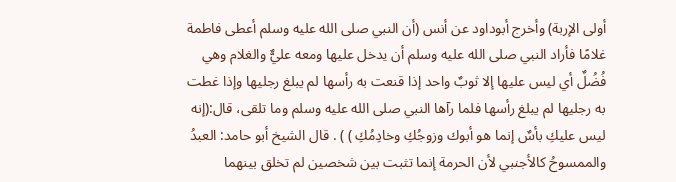أولى الإربة) وأخرج أبوداود عن أنس (أن النبي صلى الله عليه وسلم أعطى فاطمة غلامًا فأراد النبي صلى الله عليه وسلم أن يدخل عليها ومعه عليٌّ والغلام وهي فُضُلٌ أي ليس عليها إلا ثوبٌ واحد إذا قنعت به رأسها لم يبلغ رجليها وإذا غطت به رجليها لم يبلغ رأسها فلما رآها النبي صلى الله عليه وسلم وما تلقى، قال:(إنه ليس عليكِ بأسٌ إنما هو أبوك وزوجُكِ وخادِمُكِ ) ) . قال الشيخ أبو حامد: العبدُ والممسوحُ كالأجنبي لأن الحرمة إنما تثبت بين شخصين لم تخلق بينهما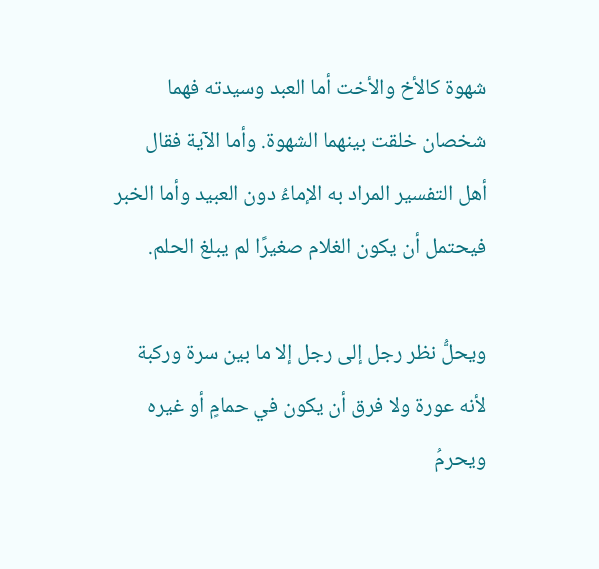شهوة كالأخ والأخت أما العبد وسيدته فهما شخصان خلقت بينهما الشهوة. وأما الآية فقال أهل التفسير المراد به الإماءُ دون العبيد وأما الخبر فيحتمل أن يكون الغلام صغيرًا لم يبلغ الحلم.

ويحلُّ نظر رجل إلى رجل إلا ما بين سرة وركبة لأنه عورة ولا فرق أن يكون في حمامٍ أو غيره ويحرمُ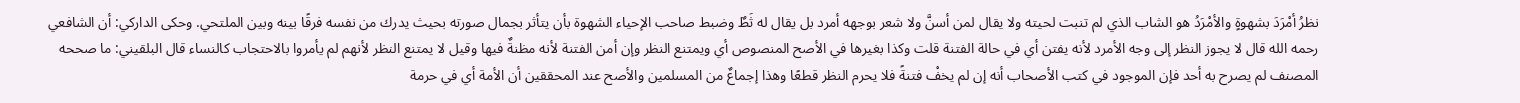نظرُ أمْرَدَ بشهوةٍ والأمْرَدُ هو الشاب الذي لم تنبت لحيته ولا يقال لمن أسنَّ ولا شعر بوجهه أمرد بل يقال له ثَطٌ وضبط صاحب الإحياء الشهوة بأن يتأثر بجمال صورته بحيث يدرك من نفسه فرقًا بينه وبين الملتحي. وحكى الداركي: أن الشافعي رحمه الله قال لا يجوز النظر إلى وجه الأمرد لأنه يفتن أي في حالة الفتنة قلت وكذا بغيرها في الأصح المنصوص أي ويمتنع النظر وإن أمن الفتنة لأنه مظنةٌ فيها وقيل لا يمتنع النظر لأنهم لم يأمروا بالاحتجاب كالنساء قال البلقيني: ما صححه المصنف لم يصرح به أحد فإن الموجود في كتب الأصحاب أنه إن لم يخفْ فتنةً فلا يحرم النظر قطعًا وهذا إجماعٌ من المسلمين والأصح عند المحققين أن الأمة أي في حرمة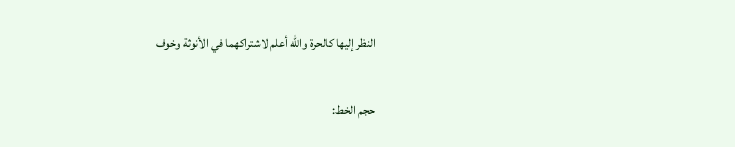النظر إليها كالحرة والله أعلم لاشتراكهما في الأنوثة وخوف

حجم الخط: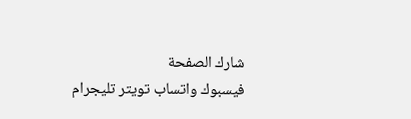شارك الصفحة
فيسبوك واتساب تويتر تليجرام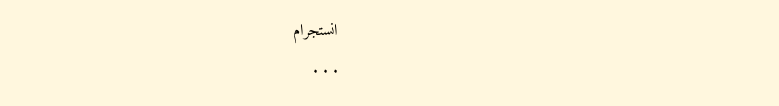انستجرام
. . .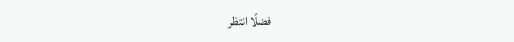فضلًا انتظر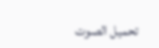تحميل الصوت